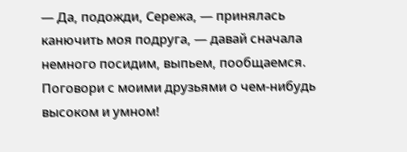— Да, подожди, Сережа, — принялась канючить моя подруга, — давай сначала немного посидим, выпьем, пообщаемся. Поговори с моими друзьями о чем-нибудь высоком и умном!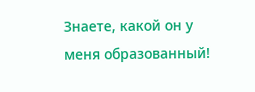Знаете, какой он у меня образованный!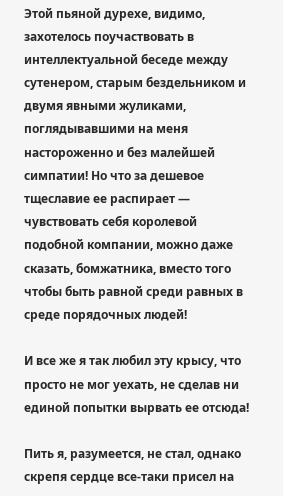Этой пьяной дурехе, видимо, захотелось поучаствовать в интеллектуальной беседе между сутенером, старым бездельником и двумя явными жуликами, поглядывавшими на меня настороженно и без малейшей симпатии! Но что за дешевое тщеславие ее распирает — чувствовать себя королевой подобной компании, можно даже сказать, бомжатника, вместо того чтобы быть равной среди равных в среде порядочных людей!

И все же я так любил эту крысу, что просто не мог уехать, не сделав ни единой попытки вырвать ее отсюда!

Пить я, разумеется, не стал, однако скрепя сердце все-таки присел на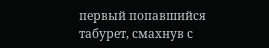первый попавшийся табурет, смахнув с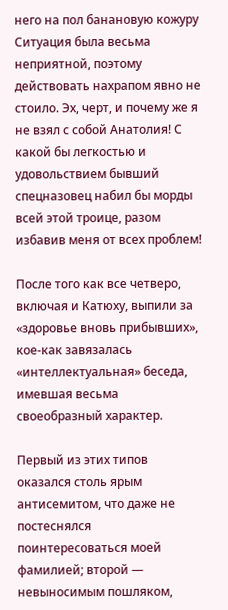него на пол банановую кожуру Ситуация была весьма неприятной, поэтому действовать нахрапом явно не стоило. Эх, черт, и почему же я не взял с собой Анатолия! С какой бы легкостью и удовольствием бывший спецназовец набил бы морды всей этой троице, разом избавив меня от всех проблем!

После того как все четверо, включая и Катюху, выпили за «здоровье вновь прибывших», кое-как завязалась «интеллектуальная» беседа, имевшая весьма своеобразный характер.

Первый из этих типов оказался столь ярым антисемитом, что даже не постеснялся поинтересоваться моей фамилией; второй — невыносимым пошляком,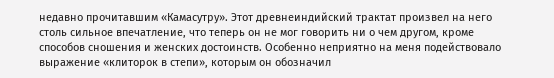недавно прочитавшим «Камасутру». Этот древнеиндийский трактат произвел на него столь сильное впечатление, что теперь он не мог говорить ни о чем другом, кроме способов сношения и женских достоинств. Особенно неприятно на меня подействовало выражение «клиторок в степи», которым он обозначил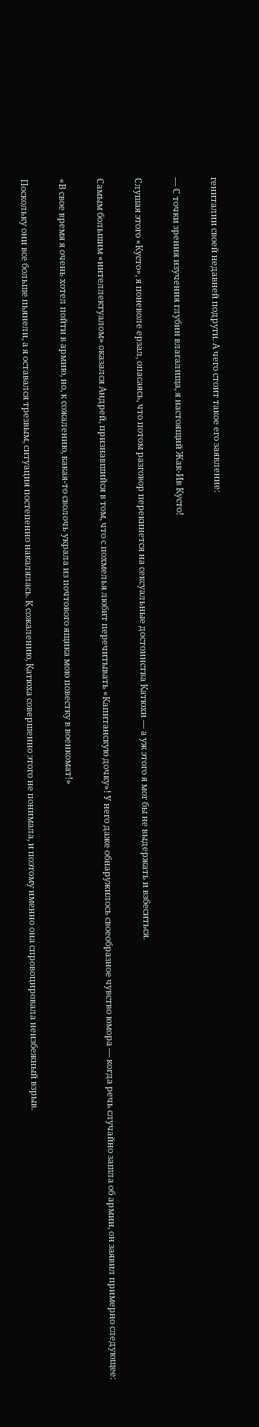гениталии своей недавней подруги. А чего стоит такое его заявление:

— С точки зрения изучения глубин влагалища, я настоящий Жак-Ив Кусто!

Слушая этого «Кусто», я поневоле ерзал, опасаясь, что потом разговор перекинется на сексуальные достоинства Катюхи — а уж этого я мог бы не выдержать и взбеситься.

Самым большим «интеллектуалом» оказался Андрей, признавшийся в том, что с похмелья любит перечитывать «Капитанскую дочку»! У него даже обнаружилось своеобразное чувство юмора — когда речь случайно зашла об армии, он заявил примерно следующее:

«В свое время я очень хотел пойти в армию, но, к сожалению, какая-то сволочь украла из почтового ящика мою повестку в военкомат!»

Поскольку они все больше пьянели, а я оставался трезвым, ситуация постепенно накалялась. К сожалению, Катюха совершенно этого не понимала, и поэтому именно она спровоцировала неизбежный взрыв.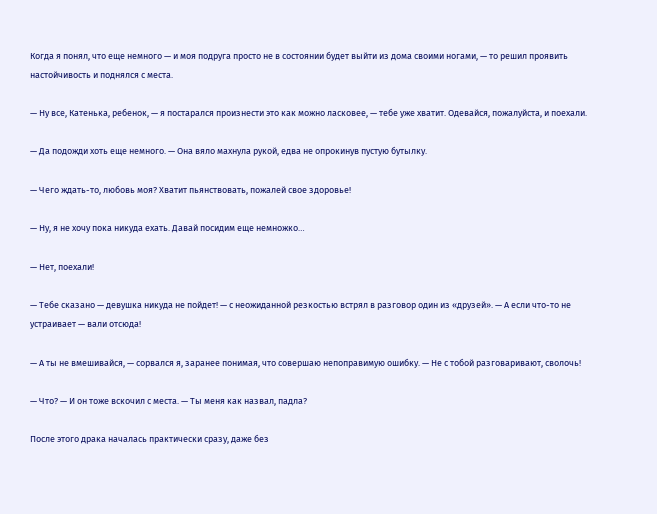Когда я понял, что еще немного — и моя подруга просто не в состоянии будет выйти из дома своими ногами, — то решил проявить настойчивость и поднялся с места.

— Ну все, Катенька, ребенок, — я постарался произнести это как можно ласковее, — тебе уже хватит. Одевайся, пожалуйста, и поехали.

— Да подожди хоть еще немного. — Она вяло махнула рукой, едва не опрокинув пустую бутылку.

— Чего ждать-то, любовь моя? Хватит пьянствовать, пожалей свое здоровье!

— Ну, я не хочу пока никуда ехать. Давай посидим еще немножко…

— Нет, поехали!

— Тебе сказано — девушка никуда не пойдет! — с неожиданной резкостью встрял в разговор один из «друзей». — А если что-то не устраивает — вали отсюда!

— А ты не вмешивайся, — сорвался я, заранее понимая, что совершаю непоправимую ошибку. — Не с тобой разговаривают, сволочь!

— Что? — И он тоже вскочил с места. — Ты меня как назвал, падла?

После этого драка началась практически сразу, даже без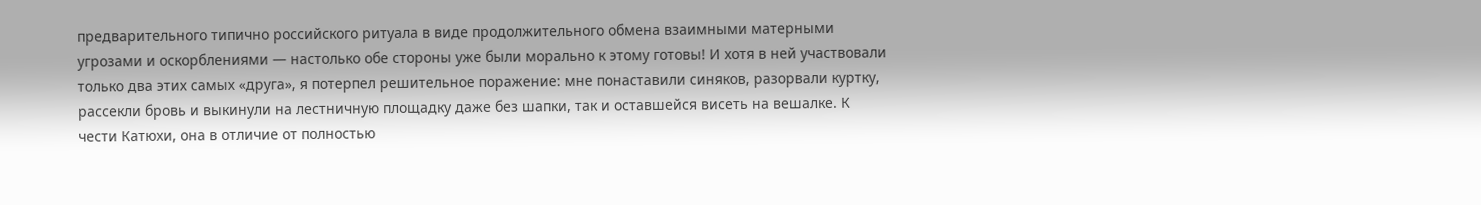предварительного типично российского ритуала в виде продолжительного обмена взаимными матерными угрозами и оскорблениями — настолько обе стороны уже были морально к этому готовы! И хотя в ней участвовали только два этих самых «друга», я потерпел решительное поражение: мне понаставили синяков, разорвали куртку, рассекли бровь и выкинули на лестничную площадку даже без шапки, так и оставшейся висеть на вешалке. К чести Катюхи, она в отличие от полностью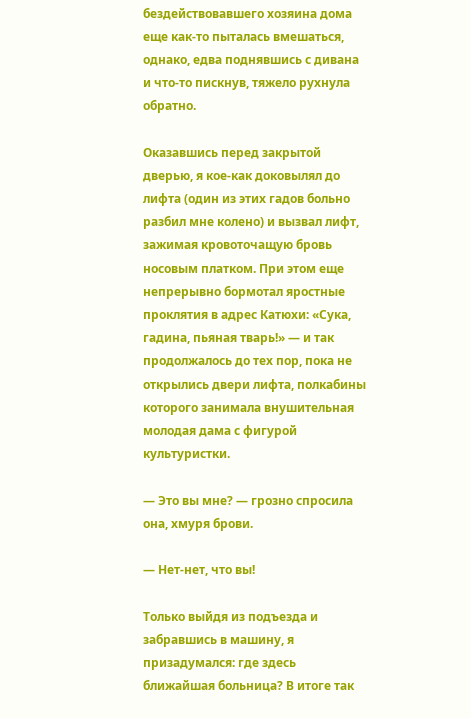бездействовавшего хозяина дома еще как-то пыталась вмешаться, однако, едва поднявшись с дивана и что-то пискнув, тяжело рухнула обратно.

Оказавшись перед закрытой дверью, я кое-как доковылял до лифта (один из этих гадов больно разбил мне колено) и вызвал лифт, зажимая кровоточащую бровь носовым платком. При этом еще непрерывно бормотал яростные проклятия в адрес Катюхи: «Сука, гадина, пьяная тварь!» — и так продолжалось до тех пор, пока не открылись двери лифта, полкабины которого занимала внушительная молодая дама с фигурой культуристки.

— Это вы мне? — грозно спросила она, хмуря брови.

— Нет-нет, что вы!

Только выйдя из подъезда и забравшись в машину, я призадумался: где здесь ближайшая больница? В итоге так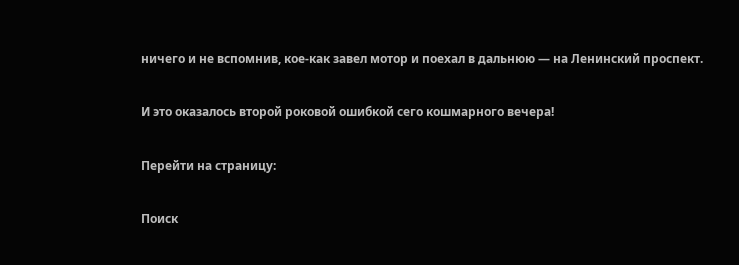ничего и не вспомнив, кое-как завел мотор и поехал в дальнюю — на Ленинский проспект.

И это оказалось второй роковой ошибкой сего кошмарного вечера!

Перейти на страницу:

Поиск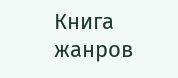Книга жанров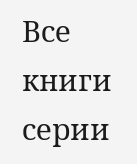Все книги серии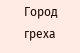Город греха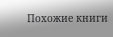Похожие книги